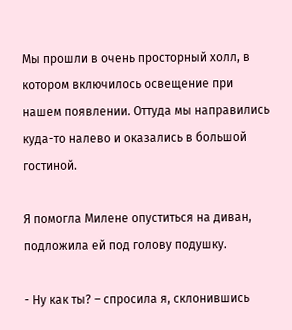Мы прошли в очень просторный холл, в котором включилось освещение при нашем появлении. Оттуда мы направились куда-то налево и оказались в большой гостиной.

Я помогла Милене опуститься на диван, подложила ей под голову подушку.

- Ну как ты? – спросила я, склонившись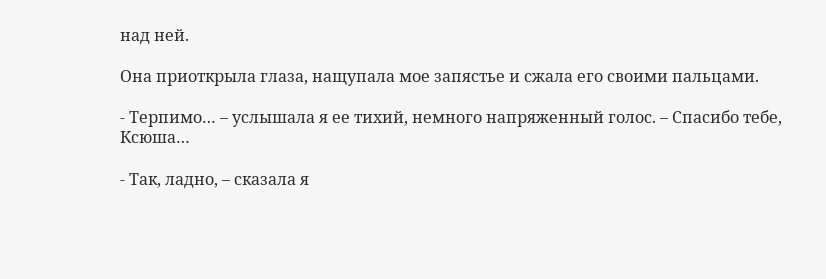над ней.

Она приоткрыла глаза, нащупала мое запястье и сжала его своими пальцами.

- Терпимо… – услышала я ее тихий, немного напряженный голос. – Спасибо тебе, Ксюша…

- Так, ладно, – сказала я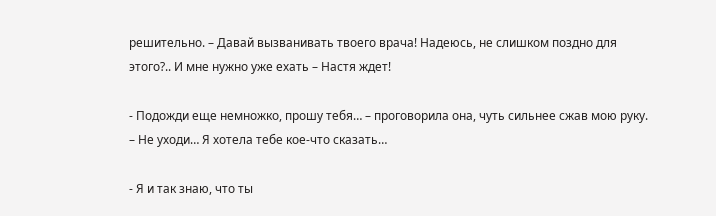решительно. – Давай вызванивать твоего врача! Надеюсь, не слишком поздно для этого?.. И мне нужно уже ехать – Настя ждет!

- Подожди еще немножко, прошу тебя… – проговорила она, чуть сильнее сжав мою руку. – Не уходи… Я хотела тебе кое-что сказать…

- Я и так знаю, что ты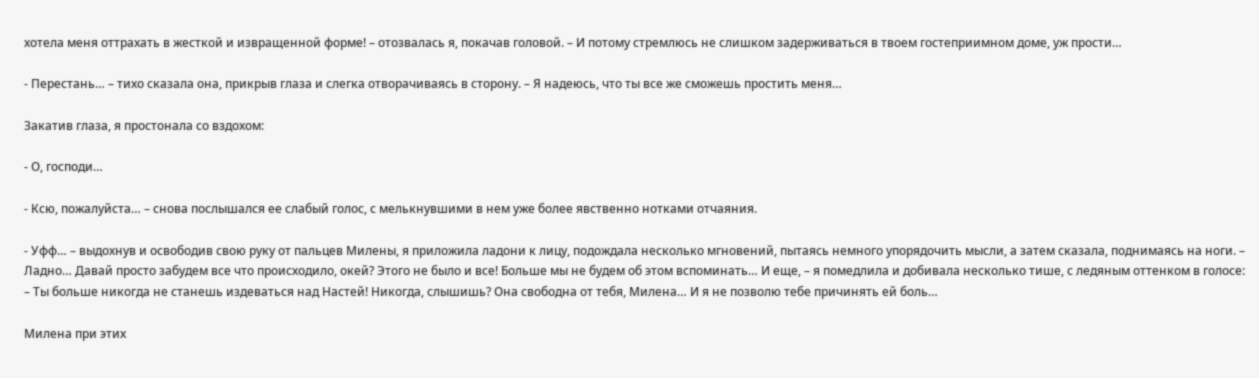хотела меня оттрахать в жесткой и извращенной форме! – отозвалась я, покачав головой. – И потому стремлюсь не слишком задерживаться в твоем гостеприимном доме, уж прости…

- Перестань… – тихо сказала она, прикрыв глаза и слегка отворачиваясь в сторону. – Я надеюсь, что ты все же сможешь простить меня…

Закатив глаза, я простонала со вздохом:

- О, господи…

- Ксю, пожалуйста… – снова послышался ее слабый голос, с мелькнувшими в нем уже более явственно нотками отчаяния.

- Уфф… – выдохнув и освободив свою руку от пальцев Милены, я приложила ладони к лицу, подождала несколько мгновений, пытаясь немного упорядочить мысли, а затем сказала, поднимаясь на ноги. – Ладно… Давай просто забудем все что происходило, окей? Этого не было и все! Больше мы не будем об этом вспоминать… И еще, – я помедлила и добивала несколько тише, с ледяным оттенком в голосе: – Ты больше никогда не станешь издеваться над Настей! Никогда, слышишь? Она свободна от тебя, Милена… И я не позволю тебе причинять ей боль…

Милена при этих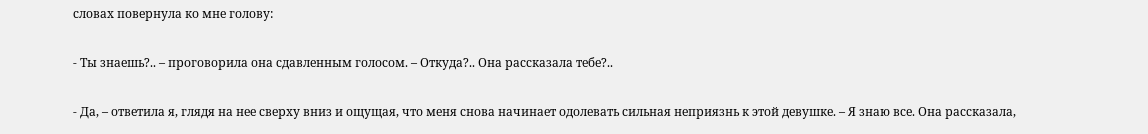словах повернула ко мне голову:

- Ты знаешь?.. – проговорила она сдавленным голосом. – Откуда?.. Она рассказала тебе?..

- Да, – ответила я, глядя на нее сверху вниз и ощущая, что меня снова начинает одолевать сильная неприязнь к этой девушке. – Я знаю все. Она рассказала,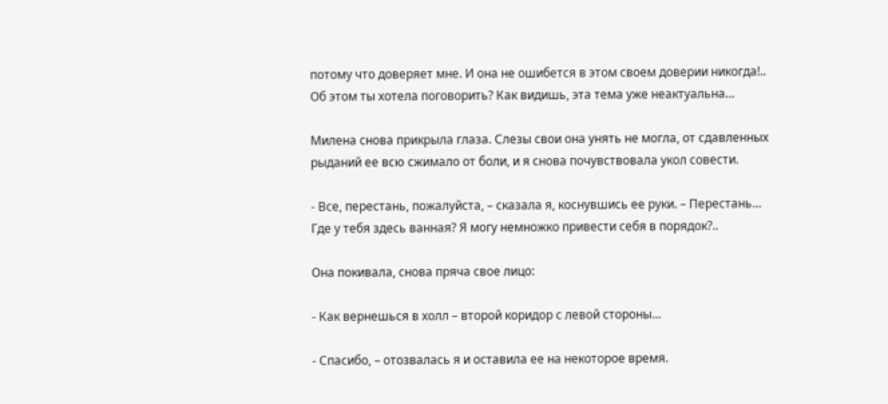потому что доверяет мне. И она не ошибется в этом своем доверии никогда!.. Об этом ты хотела поговорить? Как видишь, эта тема уже неактуальна…

Милена снова прикрыла глаза. Слезы свои она унять не могла, от сдавленных рыданий ее всю сжимало от боли, и я снова почувствовала укол совести.

- Все, перестань, пожалуйста, – сказала я, коснувшись ее руки. – Перестань… Где у тебя здесь ванная? Я могу немножко привести себя в порядок?..

Она покивала, снова пряча свое лицо:

- Как вернешься в холл – второй коридор с левой стороны…

- Спасибо, – отозвалась я и оставила ее на некоторое время.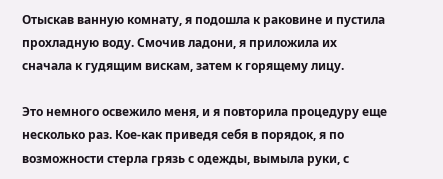Отыскав ванную комнату, я подошла к раковине и пустила прохладную воду. Смочив ладони, я приложила их сначала к гудящим вискам, затем к горящему лицу.

Это немного освежило меня, и я повторила процедуру еще несколько раз. Кое-как приведя себя в порядок, я по возможности стерла грязь с одежды, вымыла руки, с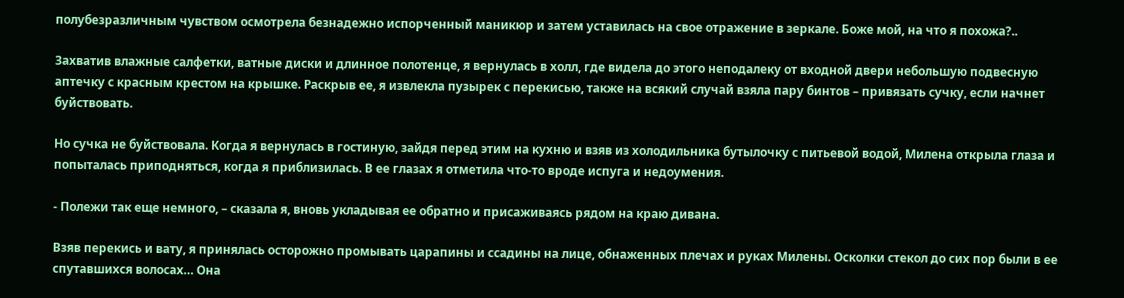полубезразличным чувством осмотрела безнадежно испорченный маникюр и затем уставилась на свое отражение в зеркале. Боже мой, на что я похожа?..

Захватив влажные салфетки, ватные диски и длинное полотенце, я вернулась в холл, где видела до этого неподалеку от входной двери небольшую подвесную аптечку с красным крестом на крышке. Раскрыв ее, я извлекла пузырек с перекисью, также на всякий случай взяла пару бинтов – привязать сучку, если начнет буйствовать.

Но сучка не буйствовала. Когда я вернулась в гостиную, зайдя перед этим на кухню и взяв из холодильника бутылочку с питьевой водой, Милена открыла глаза и попыталась приподняться, когда я приблизилась. В ее глазах я отметила что-то вроде испуга и недоумения.

- Полежи так еще немного, – сказала я, вновь укладывая ее обратно и присаживаясь рядом на краю дивана.

Взяв перекись и вату, я принялась осторожно промывать царапины и ссадины на лице, обнаженных плечах и руках Милены. Осколки стекол до сих пор были в ее спутавшихся волосах… Она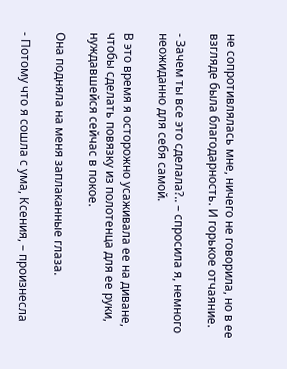не сопротивлялась мне, ничего не говорила, но в ее взгляде была благодарность. И горькое отчаяние.

- Зачем ты все это сделала?.. – спросила я, немного неожиданно для себя самой.

В это время я осторожно усаживала ее на диване, чтобы сделать повязку из полотенца для ее руки, нуждавшейся сейчас в покое.

Она подняла на меня заплаканные глаза.

- Потому что я сошла с ума, Ксения, – произнесла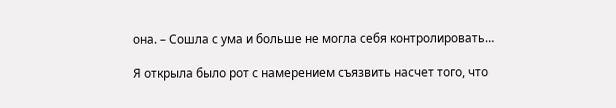она. – Сошла с ума и больше не могла себя контролировать…

Я открыла было рот с намерением съязвить насчет того, что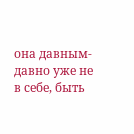она давным-давно уже не в себе, быть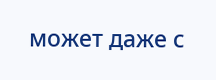может даже с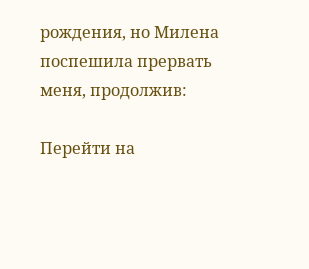рождения, но Милена поспешила прервать меня, продолжив:

Перейти на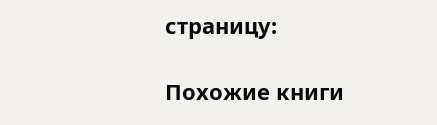страницу:

Похожие книги